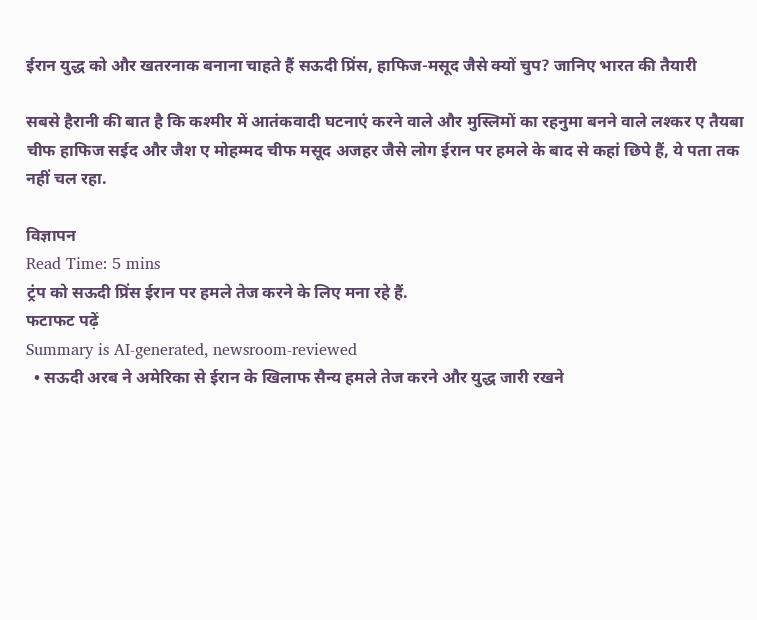ईरान युद्ध को और खतरनाक बनाना चाहते हैं सऊदी प्रिंस, हाफिज-मसूद जैसे क्यों चुप? जानिए भारत की तैयारी

सबसे हैरानी की बात है कि कश्मीर में आतंकवादी घटनाएं करने वाले और मुस्लिमों का रहनुमा बनने वाले लश्कर ए तैयबा चीफ हाफिज सईद और जैश ए मोहम्मद चीफ मसूद अजहर जैसे लोग ईरान पर हमले के बाद से कहां छिपे हैं, ये पता तक नहीं चल रहा.

विज्ञापन
Read Time: 5 mins
ट्रंप को सऊदी प्रिंस ईरान पर हमले तेज करने के लिए मना रहे हैं.
फटाफट पढ़ें
Summary is AI-generated, newsroom-reviewed
  • सऊदी अरब ने अमेरिका से ईरान के खिलाफ सैन्य हमले तेज करने और युद्ध जारी रखने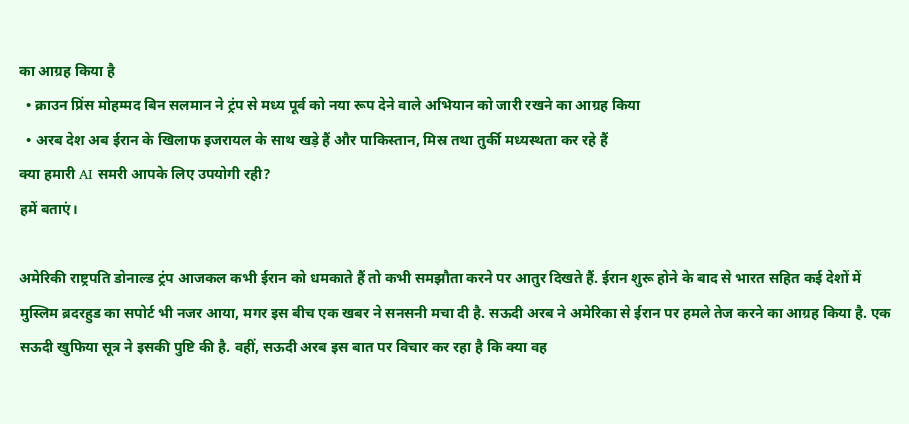का आग्रह किया है
  • क्राउन प्रिंस मोहम्मद बिन सलमान ने ट्रंप से मध्य पूर्व को नया रूप देने वाले अभियान को जारी रखने का आग्रह किया
  • अरब देश अब ईरान के खिलाफ इजरायल के साथ खड़े हैं और पाकिस्तान, मिस्र तथा तुर्की मध्यस्थता कर रहे हैं
क्या हमारी AI समरी आपके लिए उपयोगी रही?
हमें बताएं।

अमेरिकी राष्ट्रपति डोनाल्ड ट्रंप आजकल कभी ईरान को धमकाते हैं तो कभी समझौता करने पर आतुर दिखते हैं. ईरान शुरू होने के बाद से भारत सहित कई देशों में मुस्लिम ब्रदरहुड का सपोर्ट भी नजर आया, मगर इस बीच एक खबर ने सनसनी मचा दी है. सऊदी अरब ने अमेरिका से ईरान पर हमले तेज करने का आग्रह किया है. एक सऊदी खुफिया सूत्र ने इसकी पुष्टि की है. वहीं, सऊदी अरब इस बात पर विचार कर रहा है कि क्या वह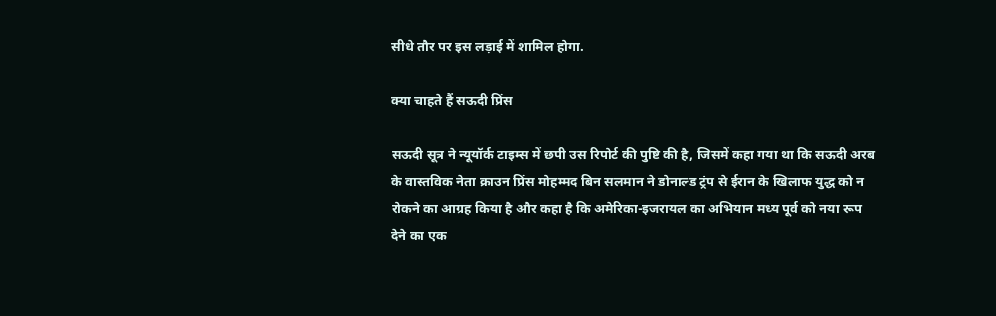सीधे तौर पर इस लड़ाई में शामिल होगा.

क्या चाहते हैं सऊदी प्रिंस

सऊदी सूत्र ने न्यूयॉर्क टाइम्स में छपी उस रिपोर्ट की पुष्टि की है, जिसमें कहा गया था कि सऊदी अरब के वास्तविक नेता क्राउन प्रिंस मोहम्मद बिन सलमान ने डोनाल्ड ट्रंप से ईरान के खिलाफ युद्ध को न रोकने का आग्रह किया है और कहा है कि अमेरिका-इजरायल का अभियान मध्य पूर्व को नया रूप देने का एक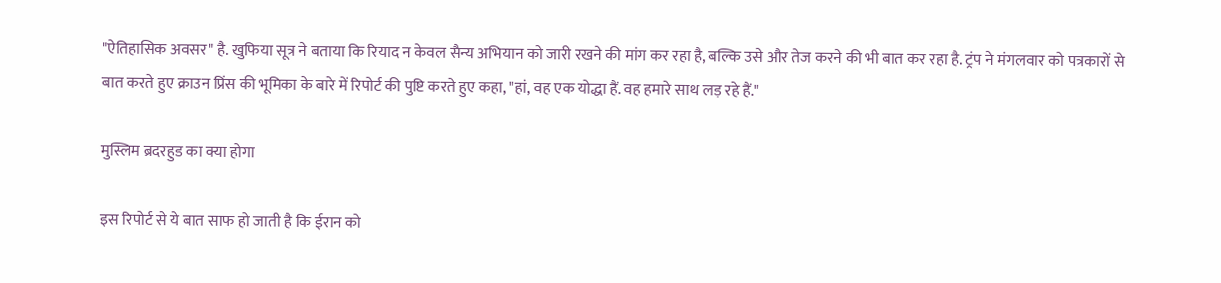"ऐतिहासिक अवसर" है. खुफिया सूत्र ने बताया कि रियाद न केवल सैन्य अभियान को जारी रखने की मांग कर रहा है, बल्कि उसे और तेज करने की भी बात कर रहा है. ट्रंप ने मंगलवार को पत्रकारों से बात करते हुए क्राउन प्रिंस की भूमिका के बारे में रिपोर्ट की पुष्टि करते हुए कहा, "हां, वह एक योद्धा हैं. वह हमारे साथ लड़ रहे हैं."

मुस्लिम ब्रदरहुड का क्या होगा

इस रिपोर्ट से ये बात साफ हो जाती है कि ईरान को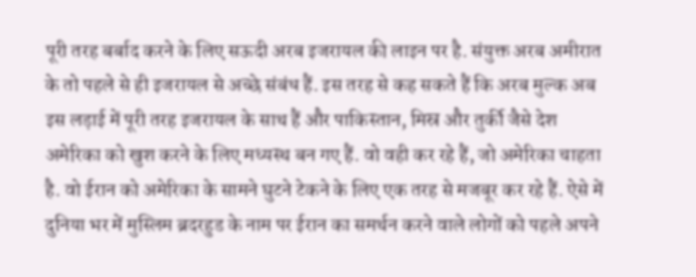पूरी तरह बर्बाद करने के लिए सऊदी अरब इजरायल की लाइन पर है. संयुक्त अरब अमीरात के तो पहले से ही इजरायल से अच्छे संबंध हैं. इस तरह से कह सकते हैं कि अरब मुल्क अब इस लड़ाई में पूरी तरह इजरायल के साथ हैं और पाकिस्तान, मिस्र और तुर्की जैसे देश अमेरिका को खुश करने के लिए मध्यस्थ बन गए हैं. वो वही कर रहे हैं, जो अमेरिका चाहता है. वो ईरान को अमेरिका के सामने घुटने टेकने के लिए एक तरह से मजबूर कर रहे हैं. ऐसे में दुनिया भर में मुस्लिम ब्रदरहुड के नाम पर ईरान का समर्थन करने वाले लोगों को पहले अपने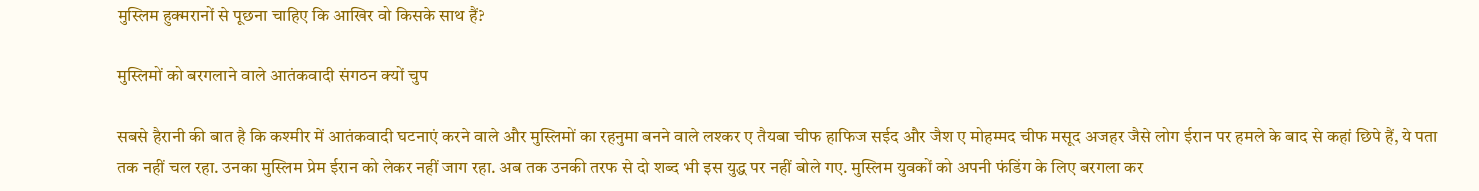मुस्लिम हुक्मरानों से पूछना चाहिए कि आखिर वो किसके साथ हैं?

मुस्लिमों को बरगलाने वाले आतंकवादी संगठन क्यों चुप

सबसे हैरानी की बात है कि कश्मीर में आतंकवादी घटनाएं करने वाले और मुस्लिमों का रहनुमा बनने वाले लश्कर ए तैयबा चीफ हाफिज सईद और जैश ए मोहम्मद चीफ मसूद अजहर जैसे लोग ईरान पर हमले के बाद से कहां छिपे हैं, ये पता तक नहीं चल रहा. उनका मुस्लिम प्रेम ईरान को लेकर नहीं जाग रहा. अब तक उनकी तरफ से दो शब्द भी इस युद्ध पर नहीं बोले गए. मुस्लिम युवकों को अपनी फंडिंग के लिए बरगला कर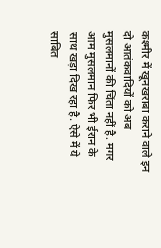कश्मीर में खूनखराबा कराने वाले इन दो आतंकवादियों को अब मुसलमानों की चिंता नहीं है. मगर आम मुसलमान फिर भी ईरान के साथ खड़ा दिख रहा है. ऐसे में ये साबित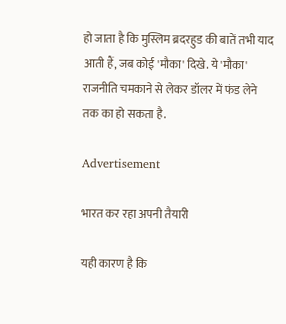हो जाता है कि मुस्लिम ब्रदरहुड की बातें तभी याद आती हैं, जब कोई 'मौका' दिखे. ये 'मौका' राजनीति चमकाने से लेकर डॉलर में फंड लेने तक का हो सकता है.

Advertisement

भारत कर रहा अपनी तैयारी

यही कारण है कि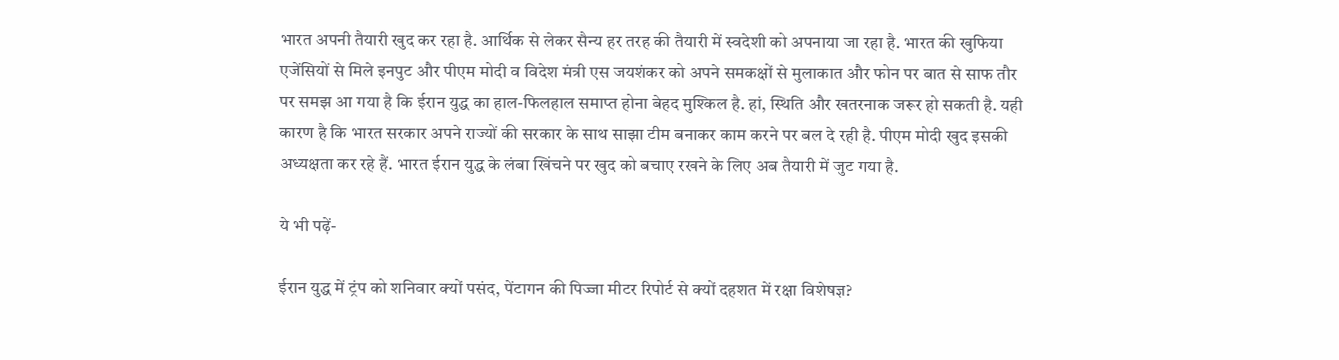भारत अपनी तैयारी खुद कर रहा है. आर्थिक से लेकर सैन्य हर तरह की तैयारी में स्वदेशी को अपनाया जा रहा है. भारत की खुफिया एजेंसियों से मिले इनपुट और पीएम मोदी व विदेश मंत्री एस जयशंकर को अपने समकक्षों से मुलाकात और फोन पर बात से साफ तौर पर समझ आ गया है कि ईरान युद्ध का हाल-फिलहाल समाप्त होना बेहद मुश्किल है. हां, स्थिति और खतरनाक जरूर हो सकती है. यही कारण है कि भारत सरकार अपने राज्यों की सरकार के साथ साझा टीम बनाकर काम करने पर बल दे रही है. पीएम मोदी खुद इसकी अध्यक्षता कर रहे हैं. भारत ईरान युद्ध के लंबा खिंचने पर खुद को बचाए रखने के लिए अब तैयारी में जुट गया है.

ये भी पढ़ें-

ईरान युद्ध में ट्रंप को शनिवार क्यों पसंद, पेंटागन की पिज्जा मीटर रिपोर्ट से क्यों दहशत में रक्षा विशेषज्ञ?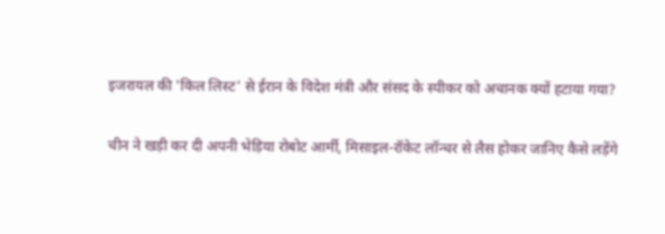इजरायल की 'किल लिस्ट' से ईरान के विदेश मंत्री और संसद के स्पीकर को अचानक क्यों हटाया गया?

चीन ने खड़ी कर दी अपनी भेड़िया रोबोट आर्मी, मिसाइल-रॉकेट लॉन्चर से लैस होकर जानिए कैसे लड़ेंगे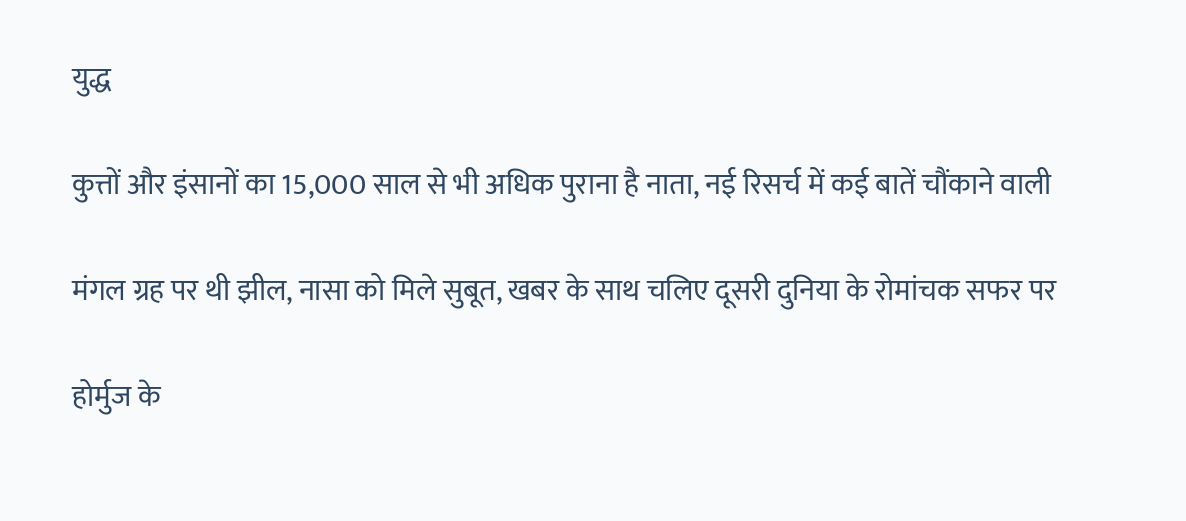युद्ध

कुत्तों और इंसानों का 15,000 साल से भी अधिक पुराना है नाता, नई रिसर्च में कई बातें चौंकाने वाली

मंगल ग्रह पर थी झील, नासा को मिले सुबूत, खबर के साथ चलिए दूसरी दुनिया के रोमांचक सफर पर

होर्मुज के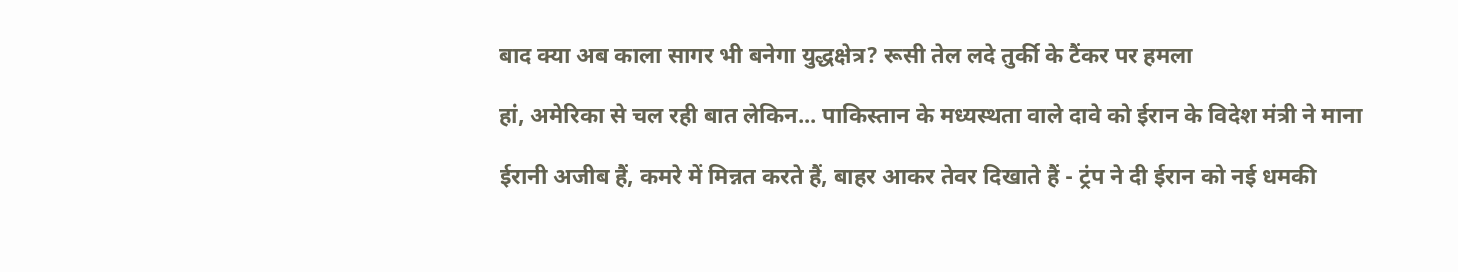बाद क्या अब काला सागर भी बनेगा युद्धक्षेत्र? रूसी तेल लदे तुर्की के टैंकर पर हमला

हां, अमेरिका से चल रही बात लेकिन... पाकिस्तान के मध्यस्थता वाले दावे को ईरान के विदेश मंत्री ने माना

ईरानी अजीब हैं, कमरे में मिन्नत करते हैं, बाहर आकर तेवर दिखाते हैं - ट्रंप ने दी ईरान को नई धमकी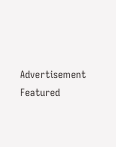Advertisement
Featured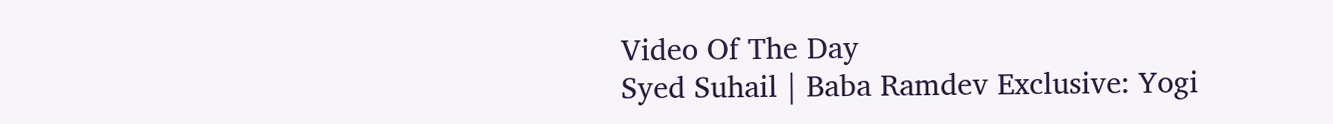Video Of The Day
Syed Suhail | Baba Ramdev Exclusive: Yogi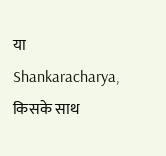या Shankaracharya, किसके साथ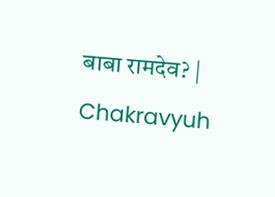बाबा रामदेव? | Chakravyuh